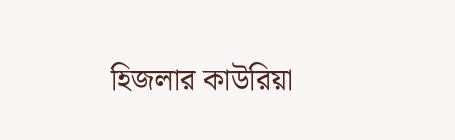হিজলার কাউরিয়া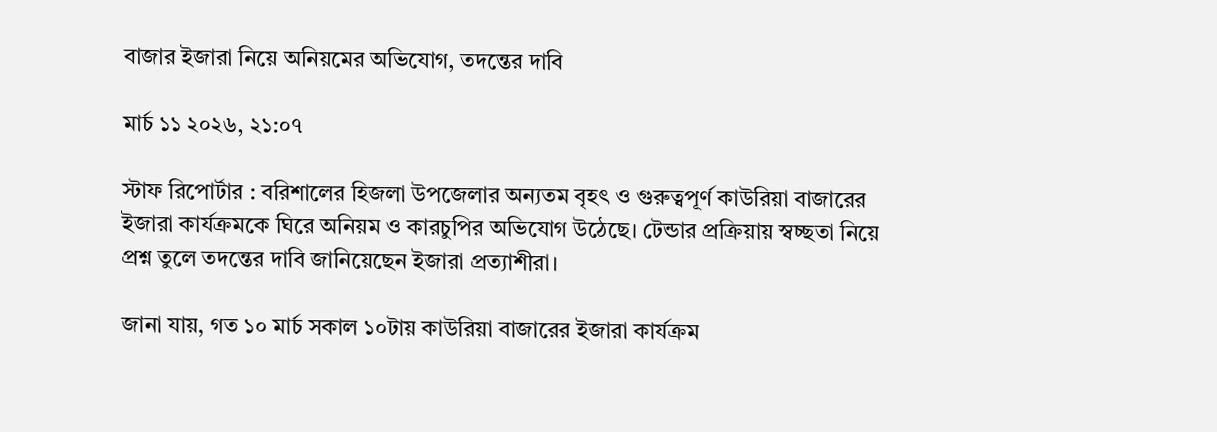বাজার ইজারা নিয়ে অনিয়মের অভিযোগ, তদন্তের দাবি

মার্চ ১১ ২০২৬, ২১:০৭

স্টাফ রিপোর্টার : বরিশালের হিজলা উপজেলার অন্যতম বৃহৎ ও গুরুত্বপূর্ণ কাউরিয়া বাজারের ইজারা কার্যক্রমকে ঘিরে অনিয়ম ও কারচুপির অভিযোগ উঠেছে। টেন্ডার প্রক্রিয়ায় স্বচ্ছতা নিয়ে প্রশ্ন তুলে তদন্তের দাবি জানিয়েছেন ইজারা প্রত্যাশীরা।

জানা যায়, গত ১০ মার্চ সকাল ১০টায় কাউরিয়া বাজারের ইজারা কার্যক্রম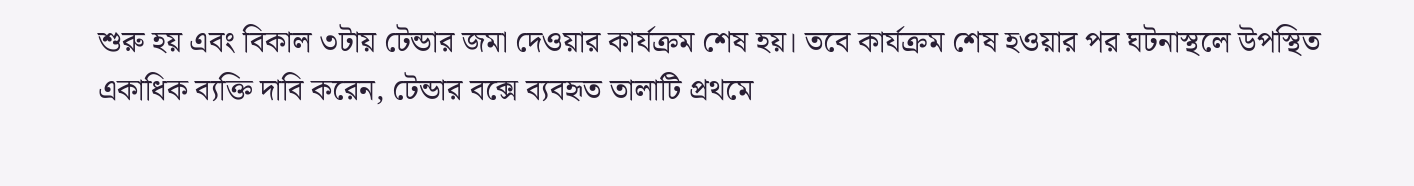শুরু হয় এবং বিকাল ৩টায় টেন্ডার জমা দেওয়ার কার্যক্রম শেষ হয়। তবে কার্যক্রম শেষ হওয়ার পর ঘটনাস্থলে উপস্থিত একাধিক ব্যক্তি দাবি করেন, টেন্ডার বক্সে ব্যবহৃত তালাটি প্রথমে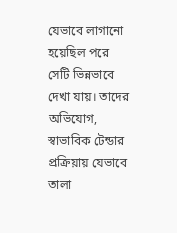যেভাবে লাগানো হয়েছিল পরে সেটি ভিন্নভাবে দেখা যায়। তাদের অভিযোগ, স্বাভাবিক টেন্ডার প্রক্রিয়ায় যেভাবে তালা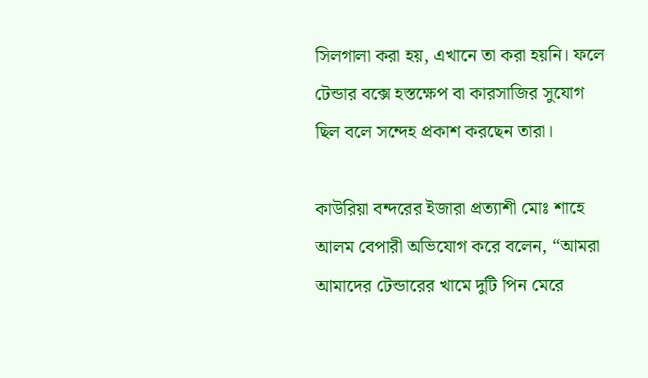সিলগালা করা হয়, এখানে তা করা হয়নি। ফলে টেন্ডার বক্সে হস্তক্ষেপ বা কারসাজির সুযোগ ছিল বলে সন্দেহ প্রকাশ করছেন তারা।

কাউরিয়া বন্দরের ইজারা প্রত্যাশী মোঃ শাহে আলম বেপারী অভিযোগ করে বলেন, “আমরা আমাদের টেন্ডারের খামে দুটি পিন মেরে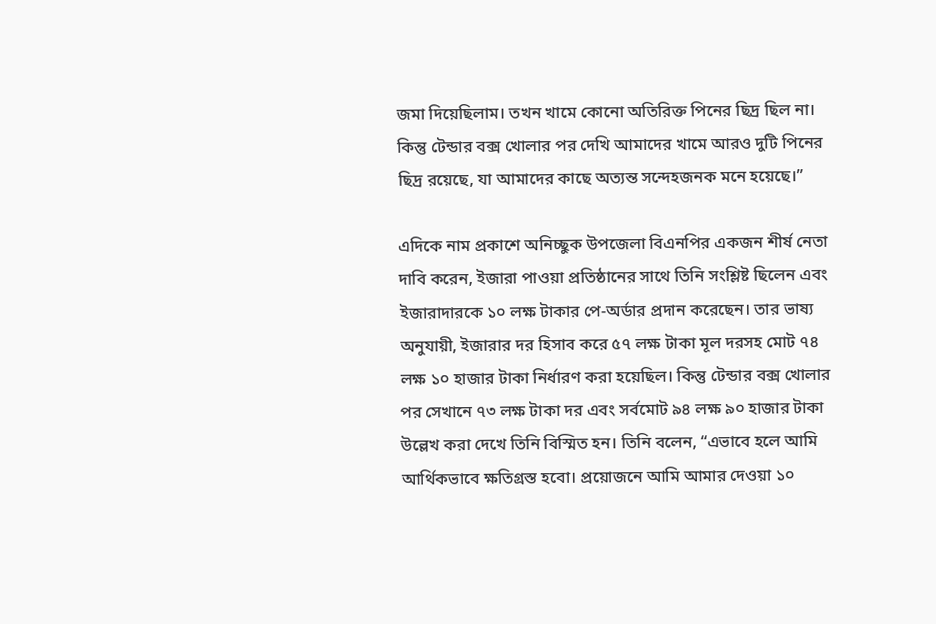জমা দিয়েছিলাম। তখন খামে কোনো অতিরিক্ত পিনের ছিদ্র ছিল না। কিন্তু টেন্ডার বক্স খোলার পর দেখি আমাদের খামে আরও দুটি পিনের ছিদ্র রয়েছে, যা আমাদের কাছে অত্যন্ত সন্দেহজনক মনে হয়েছে।”

এদিকে নাম প্রকাশে অনিচ্ছুক উপজেলা বিএনপির একজন শীর্ষ নেতা দাবি করেন, ইজারা পাওয়া প্রতিষ্ঠানের সাথে তিনি সংশ্লিষ্ট ছিলেন এবং ইজারাদারকে ১০ লক্ষ টাকার পে-অর্ডার প্রদান করেছেন। তার ভাষ্য অনুযায়ী, ইজারার দর হিসাব করে ৫৭ লক্ষ টাকা মূল দরসহ মোট ৭৪ লক্ষ ১০ হাজার টাকা নির্ধারণ করা হয়েছিল। কিন্তু টেন্ডার বক্স খোলার পর সেখানে ৭৩ লক্ষ টাকা দর এবং সর্বমোট ৯৪ লক্ষ ৯০ হাজার টাকা উল্লেখ করা দেখে তিনি বিস্মিত হন। তিনি বলেন, “এভাবে হলে আমি আর্থিকভাবে ক্ষতিগ্রস্ত হবো। প্রয়োজনে আমি আমার দেওয়া ১০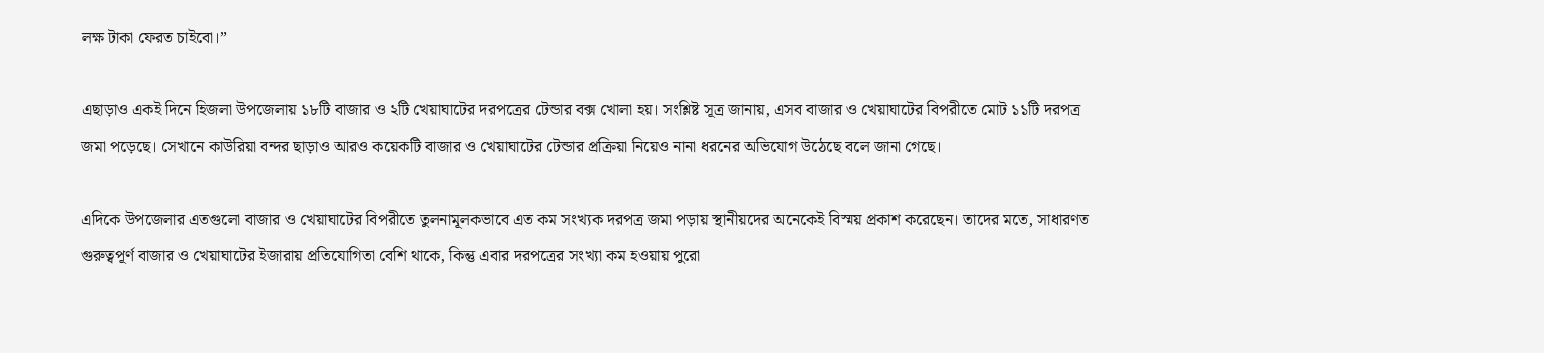লক্ষ টাকা ফেরত চাইবো।”

এছাড়াও একই দিনে হিজলা উপজেলায় ১৮টি বাজার ও ২টি খেয়াঘাটের দরপত্রের টেন্ডার বক্স খোলা হয়। সংশ্লিষ্ট সূত্র জানায়, এসব বাজার ও খেয়াঘাটের বিপরীতে মোট ১১টি দরপত্র জমা পড়েছে। সেখানে কাউরিয়া বন্দর ছাড়াও আরও কয়েকটি বাজার ও খেয়াঘাটের টেন্ডার প্রক্রিয়া নিয়েও নানা ধরনের অভিযোগ উঠেছে বলে জানা গেছে।

এদিকে উপজেলার এতগুলো বাজার ও খেয়াঘাটের বিপরীতে তুলনামূলকভাবে এত কম সংখ্যক দরপত্র জমা পড়ায় স্থানীয়দের অনেকেই বিস্ময় প্রকাশ করেছেন। তাদের মতে, সাধারণত গুরুত্বপূর্ণ বাজার ও খেয়াঘাটের ইজারায় প্রতিযোগিতা বেশি থাকে, কিন্তু এবার দরপত্রের সংখ্যা কম হওয়ায় পুরো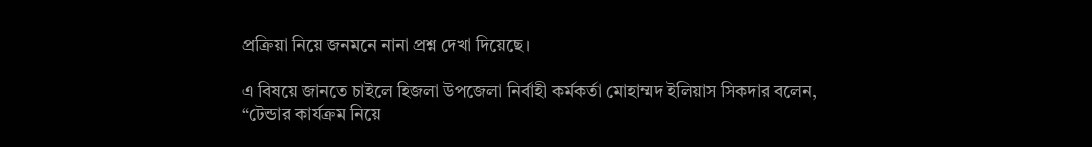প্রক্রিয়া নিয়ে জনমনে নানা প্রশ্ন দেখা দিয়েছে।

এ বিষয়ে জানতে চাইলে হিজলা উপজেলা নির্বাহী কর্মকর্তা মোহাম্মদ ইলিয়াস সিকদার বলেন, “টেন্ডার কার্যক্রম নিয়ে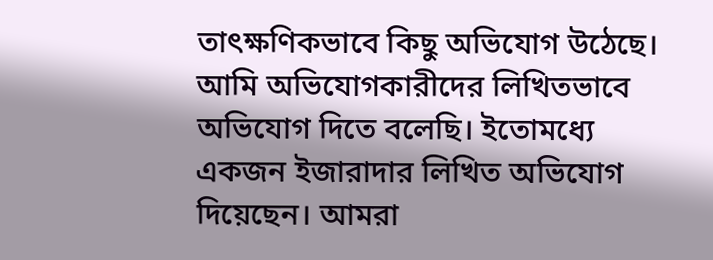তাৎক্ষণিকভাবে কিছু অভিযোগ উঠেছে। আমি অভিযোগকারীদের লিখিতভাবে অভিযোগ দিতে বলেছি। ইতোমধ্যে একজন ইজারাদার লিখিত অভিযোগ দিয়েছেন। আমরা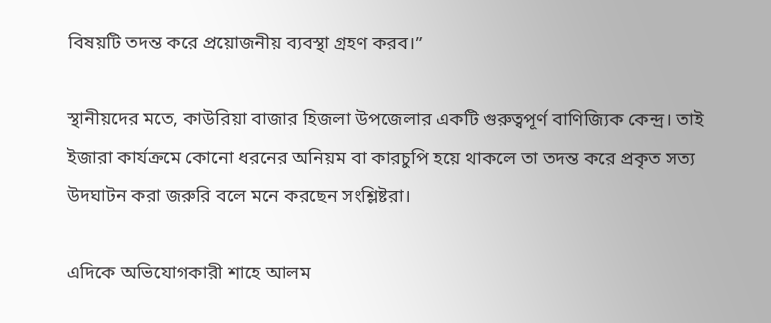বিষয়টি তদন্ত করে প্রয়োজনীয় ব্যবস্থা গ্রহণ করব।”

স্থানীয়দের মতে, কাউরিয়া বাজার হিজলা উপজেলার একটি গুরুত্বপূর্ণ বাণিজ্যিক কেন্দ্র। তাই ইজারা কার্যক্রমে কোনো ধরনের অনিয়ম বা কারচুপি হয়ে থাকলে তা তদন্ত করে প্রকৃত সত্য উদঘাটন করা জরুরি বলে মনে করছেন সংশ্লিষ্টরা।

এদিকে অভিযোগকারী শাহে আলম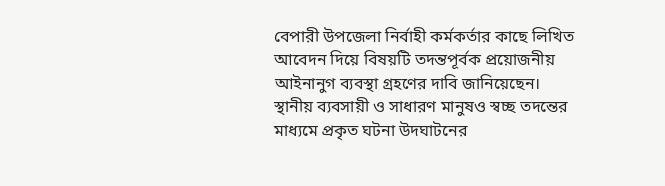বেপারী উপজেলা নির্বাহী কর্মকর্তার কাছে লিখিত আবেদন দিয়ে বিষয়টি তদন্তপূর্বক প্রয়োজনীয় আইনানুগ ব্যবস্থা গ্রহণের দাবি জানিয়েছেন। স্থানীয় ব্যবসায়ী ও সাধারণ মানুষও স্বচ্ছ তদন্তের মাধ্যমে প্রকৃত ঘটনা উদঘাটনের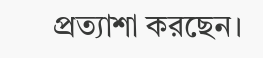প্রত্যাশা করছেন।